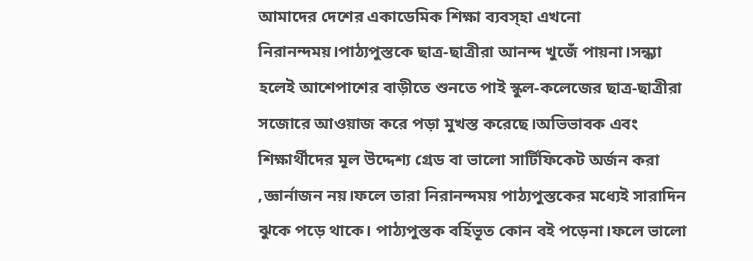আমাদের দেশের একাডেমিক শিক্ষা ব্যবস্হা এখনো নিরানন্দময়।পাঠ্যপুস্তকে ছাত্র-ছাত্রীরা আনন্দ খুজেঁ পায়না।সন্ধ্যা হলেই আশেপাশের বাড়ীতে শুনতে পাই স্কুল-কলেজের ছাত্র-ছাত্রীরা সজোরে আওয়াজ করে পড়া মুখস্ত করেছে।অভিভাবক এবং শিক্ষার্থীদের মূল উদ্দেশ্য গ্রেড বা ভালো সার্টিফিকেট অর্জন করা ,জ্ঞার্নাজন নয়।ফলে তারা নিরানন্দময় পাঠ্যপুস্তকের মধ্যেই সারাদিন ঝুকে পড়ে থাকে। পাঠ্যপুস্তক বর্হিভূত কোন বই পড়েনা।ফলে ভালো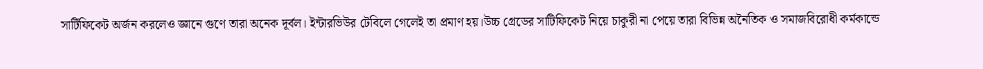সার্টিফিকেট অর্জন করলেও জ্ঞানে গুণে তারা অনেক দূর্বল। ইন্টারভিউর টেবিলে গেলেই তা প্রমাণ হয়।উচ্চ গ্রেডের সাটিফিকেট নিয়ে চাকুরী না পেয়ে তারা বিভিন্ন অনৈতিক ও সমাজবিরোধী কর্মকান্ডে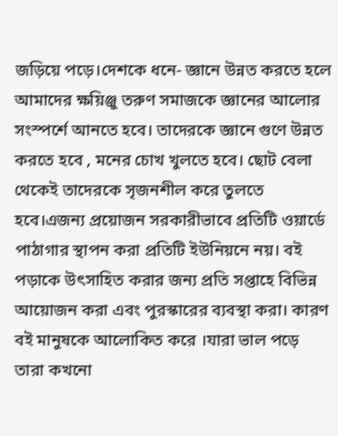জড়িয়ে পড়ে।দেশকে ধনে- জ্ঞানে উন্নত করতে হলে আমাদের ক্ষয়িঞ্জু তরুণ সমাজকে জ্ঞানের আলোর সংস্পর্শে আনতে হবে। তাদেরকে জ্ঞানে গুণে উন্নত করতে হবে , মনের চোখ খুলতে হবে। ছোট বেলা থেকেই তাদেরকে সৃজনশীল করে তুলতে হবে।এজন্য প্রয়োজন সরকারীভাবে প্রতিটি ওয়ার্ডে পাঠাগার স্থাপন করা প্রতিটি ইউনিয়নে নয়। বই পড়াকে উৎসাহিত করার জন্য প্রতি সপ্তাহে বিভিন্ন আয়োজন করা এবং পুরস্কারের ব্যবস্থা করা। কারণ বই মানুষকে আলোকিত করে ।যারা ভাল পড়ে তারা কখনো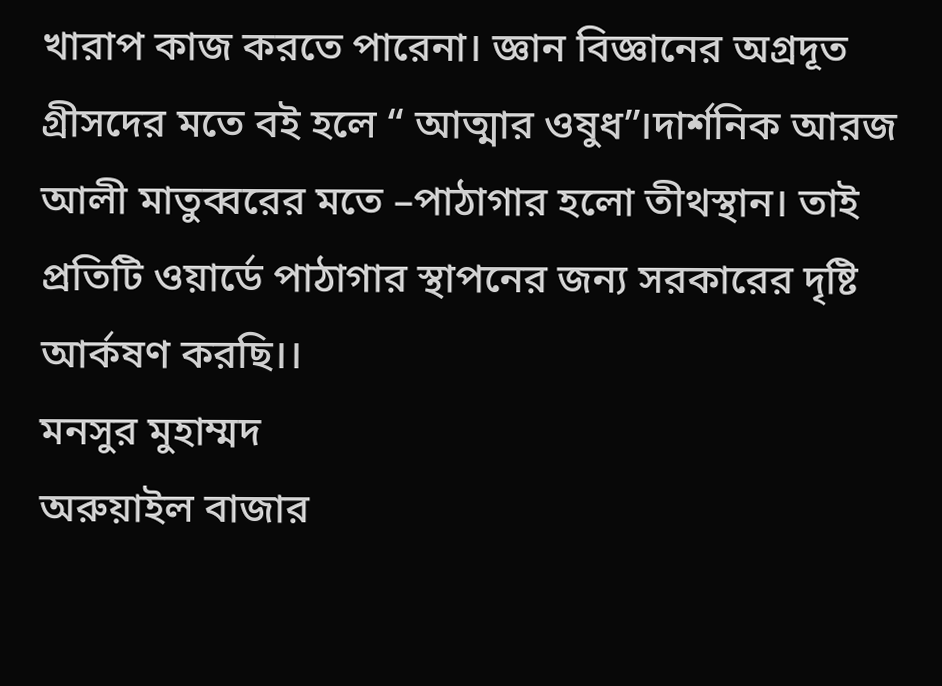খারাপ কাজ করতে পারেনা। জ্ঞান বিজ্ঞানের অগ্রদূত গ্রীসদের মতে বই হলে “ আত্মার ওষুধ”।দার্শনিক আরজ আলী মাতুব্বরের মতে –পাঠাগার হলো তীথস্থান। তাই প্রতিটি ওয়ার্ডে পাঠাগার স্থাপনের জন্য সরকারের দৃষ্টি আর্কষণ করছি।।
মনসুর মুহাম্মদ
অরুয়াইল বাজার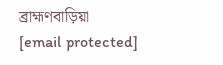ব্রাহ্মণবাড়িয়া
[email protected]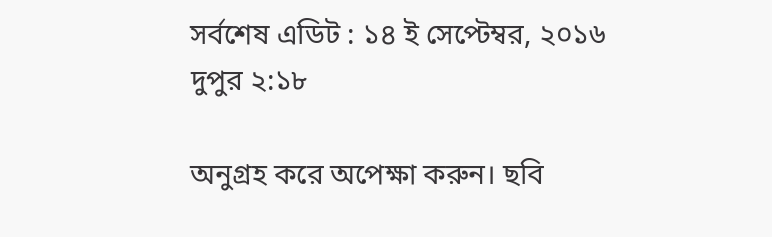সর্বশেষ এডিট : ১৪ ই সেপ্টেম্বর, ২০১৬ দুপুর ২:১৮

অনুগ্রহ করে অপেক্ষা করুন। ছবি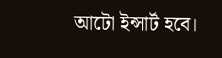আটো ইন্সার্ট হবে।